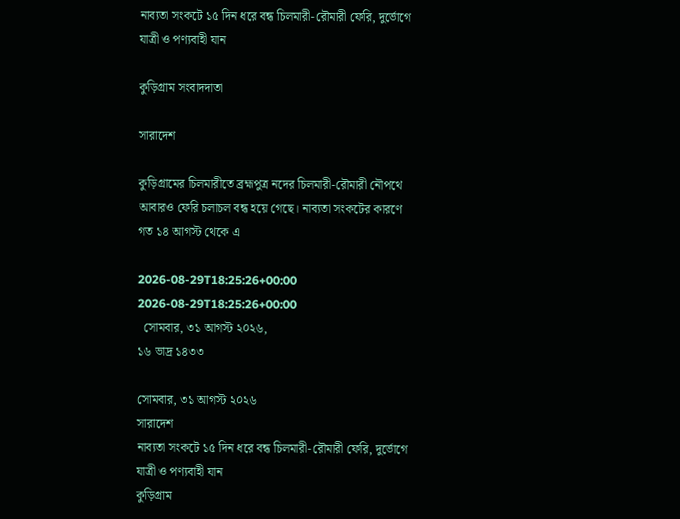নাব্যতা সংকটে ১৫ দিন ধরে বন্ধ চিলমারী-রৌমারী ফেরি, দুর্ভোগে যাত্রী ও পণ্যবাহী যান

কুড়িগ্রাম সংবাদদাতা

সারাদেশ

কুড়িগ্রামের চিলমারীতে ব্রহ্মপুত্র নদের চিলমারী-রৌমারী নৌপথে আবারও ফেরি চলাচল বন্ধ হয়ে গেছে। নাব্যতা সংকটের কারণে গত ১৪ আগস্ট থেকে এ

2026-08-29T18:25:26+00:00
2026-08-29T18:25:26+00:00
  সোমবার, ৩১ আগস্ট ২০২৬,
১৬ ভাদ্র ১৪৩৩

সোমবার, ৩১ আগস্ট ২০২৬
সারাদেশ
নাব্যতা সংকটে ১৫ দিন ধরে বন্ধ চিলমারী-রৌমারী ফেরি, দুর্ভোগে যাত্রী ও পণ্যবাহী যান
কুড়িগ্রাম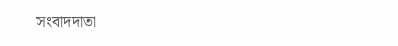সংবাদদাতা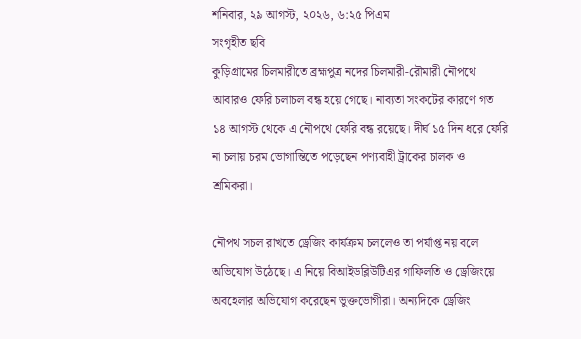শনিবার, ২৯ আগস্ট, ২০২৬, ৬:২৫ পিএম
সংগৃহীত ছবি
কুড়িগ্রামের চিলমারীতে ব্রহ্মপুত্র নদের চিলমারী-রৌমারী নৌপথে আবারও ফেরি চলাচল বন্ধ হয়ে গেছে। নাব্যতা সংকটের কারণে গত ১৪ আগস্ট থেকে এ নৌপথে ফেরি বন্ধ রয়েছে। দীর্ঘ ১৫ দিন ধরে ফেরি না চলায় চরম ভোগান্তিতে পড়েছেন পণ্যবাহী ট্রাকের চালক ও শ্রমিকরা।

নৌপথ সচল রাখতে ড্রেজিং কার্যক্রম চললেও তা পর্যাপ্ত নয় বলে অভিযোগ উঠেছে। এ নিয়ে বিআইডব্লিউটিএর গাফিলতি ও ড্রেজিংয়ে অবহেলার অভিযোগ করেছেন ভুক্তভোগীরা। অন্যদিকে ড্রেজিং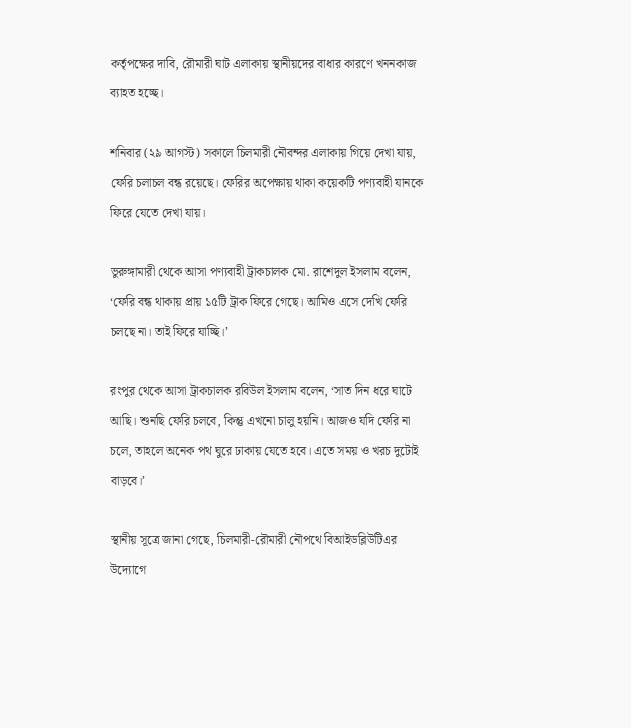কর্তৃপক্ষের দাবি, রৌমারী ঘাট এলাকায় স্থানীয়দের বাধার কারণে খননকাজ ব্যাহত হচ্ছে।

শনিবার (২৯ আগস্ট) সকালে চিলমারী নৌবন্দর এলাকায় গিয়ে দেখা যায়, ফেরি চলাচল বন্ধ রয়েছে। ফেরির অপেক্ষায় থাকা কয়েকটি পণ্যবাহী যানকে ফিরে যেতে দেখা যায়।

ভুরুঙ্গামারী থেকে আসা পণ্যবাহী ট্রাকচালক মো. রাশেদুল ইসলাম বলেন, ‘ফেরি বন্ধ থাকায় প্রায় ১৫টি ট্রাক ফিরে গেছে। আমিও এসে দেখি ফেরি চলছে না। তাই ফিরে যাচ্ছি।’

রংপুর থেকে আসা ট্রাকচালক রবিউল ইসলাম বলেন, ‘সাত দিন ধরে ঘাটে আছি। শুনছি ফেরি চলবে, কিন্তু এখনো চালু হয়নি। আজও যদি ফেরি না চলে, তাহলে অনেক পথ ঘুরে ঢাকায় যেতে হবে। এতে সময় ও খরচ দুটোই বাড়বে।’

স্থানীয় সূত্রে জানা গেছে, চিলমারী-রৌমারী নৌপথে বিআইডব্লিউটিএর উদ্যোগে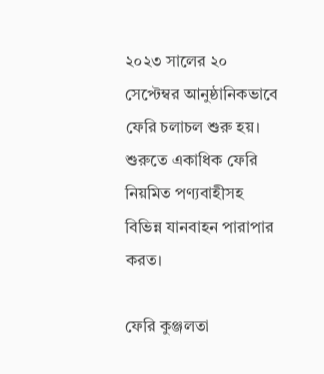২০২৩ সালের ২০ সেপ্টেম্বর আনুষ্ঠানিকভাবে ফেরি চলাচল শুরু হয়। শুরুতে একাধিক ফেরি নিয়মিত পণ্যবাহীসহ বিভিন্ন যানবাহন পারাপার করত।

ফেরি কুঞ্জলতা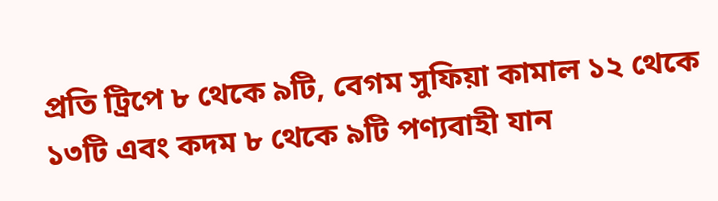প্রতি ট্রিপে ৮ থেকে ৯টি, বেগম সুফিয়া কামাল ১২ থেকে ১৩টি এবং কদম ৮ থেকে ৯টি পণ্যবাহী যান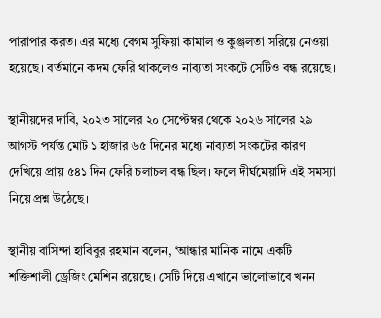পারাপার করত। এর মধ্যে বেগম সুফিয়া কামাল ও কুঞ্জলতা সরিয়ে নেওয়া হয়েছে। বর্তমানে কদম ফেরি থাকলেও নাব্যতা সংকটে সেটিও বন্ধ রয়েছে।

স্থানীয়দের দাবি, ২০২৩ সালের ২০ সেপ্টেম্বর থেকে ২০২৬ সালের ২৯ আগস্ট পর্যন্ত মোট ১ হাজার ৬৫ দিনের মধ্যে নাব্যতা সংকটের কারণ দেখিয়ে প্রায় ৫৪১ দিন ফেরি চলাচল বন্ধ ছিল। ফলে দীর্ঘমেয়াদি এই সমস্যা নিয়ে প্রশ্ন উঠেছে।

স্থানীয় বাসিন্দা হাবিবুর রহমান বলেন, ‘আন্ধার মানিক নামে একটি শক্তিশালী ড্রেজিং মেশিন রয়েছে। সেটি দিয়ে এখানে ভালোভাবে খনন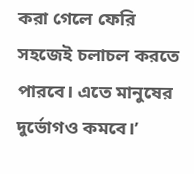করা গেলে ফেরি সহজেই চলাচল করতে পারবে। এতে মানুষের দুর্ভোগও কমবে।’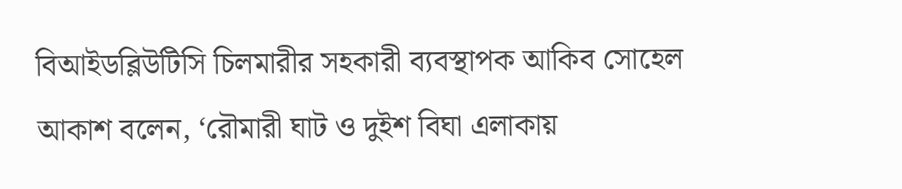বিআইডব্লিউটিসি চিলমারীর সহকারী ব্যবস্থাপক আকিব সোহেল আকাশ বলেন, ‘রৌমারী ঘাট ও দুইশ বিঘা এলাকায়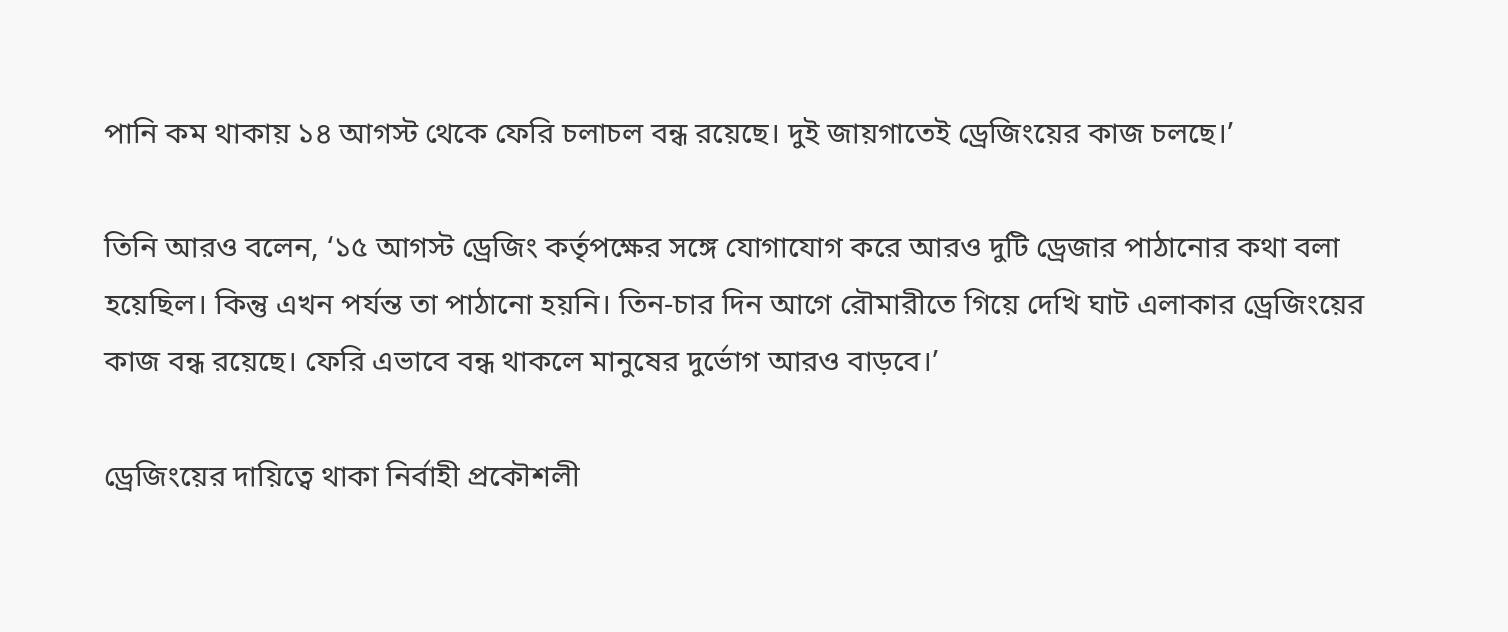পানি কম থাকায় ১৪ আগস্ট থেকে ফেরি চলাচল বন্ধ রয়েছে। দুই জায়গাতেই ড্রেজিংয়ের কাজ চলছে।’

তিনি আরও বলেন, ‘১৫ আগস্ট ড্রেজিং কর্তৃপক্ষের সঙ্গে যোগাযোগ করে আরও দুটি ড্রেজার পাঠানোর কথা বলা হয়েছিল। কিন্তু এখন পর্যন্ত তা পাঠানো হয়নি। তিন-চার দিন আগে রৌমারীতে গিয়ে দেখি ঘাট এলাকার ড্রেজিংয়ের কাজ বন্ধ রয়েছে। ফেরি এভাবে বন্ধ থাকলে মানুষের দুর্ভোগ আরও বাড়বে।’

ড্রেজিংয়ের দায়িত্বে থাকা নির্বাহী প্রকৌশলী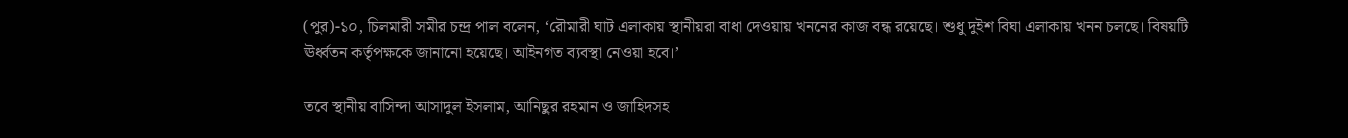(পুর)-১০, চিলমারী সমীর চন্দ্র পাল বলেন, ‘রৌমারী ঘাট এলাকায় স্থানীয়রা বাধা দেওয়ায় খননের কাজ বন্ধ রয়েছে। শুধু দুইশ বিঘা এলাকায় খনন চলছে। বিষয়টি ঊর্ধ্বতন কর্তৃপক্ষকে জানানো হয়েছে। আইনগত ব্যবস্থা নেওয়া হবে।’

তবে স্থানীয় বাসিন্দা আসাদুল ইসলাম, আনিছুর রহমান ও জাহিদসহ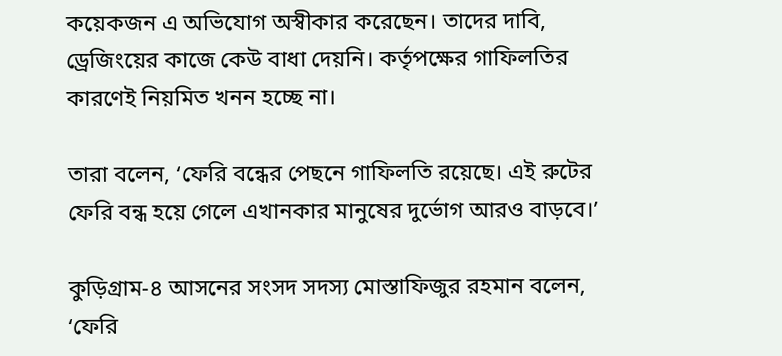কয়েকজন এ অভিযোগ অস্বীকার করেছেন। তাদের দাবি, ড্রেজিংয়ের কাজে কেউ বাধা দেয়নি। কর্তৃপক্ষের গাফিলতির কারণেই নিয়মিত খনন হচ্ছে না।

তারা বলেন, ‘ফেরি বন্ধের পেছনে গাফিলতি রয়েছে। এই রুটের ফেরি বন্ধ হয়ে গেলে এখানকার মানুষের দুর্ভোগ আরও বাড়বে।’

কুড়িগ্রাম-৪ আসনের সংসদ সদস্য মোস্তাফিজুর রহমান বলেন, ‘ফেরি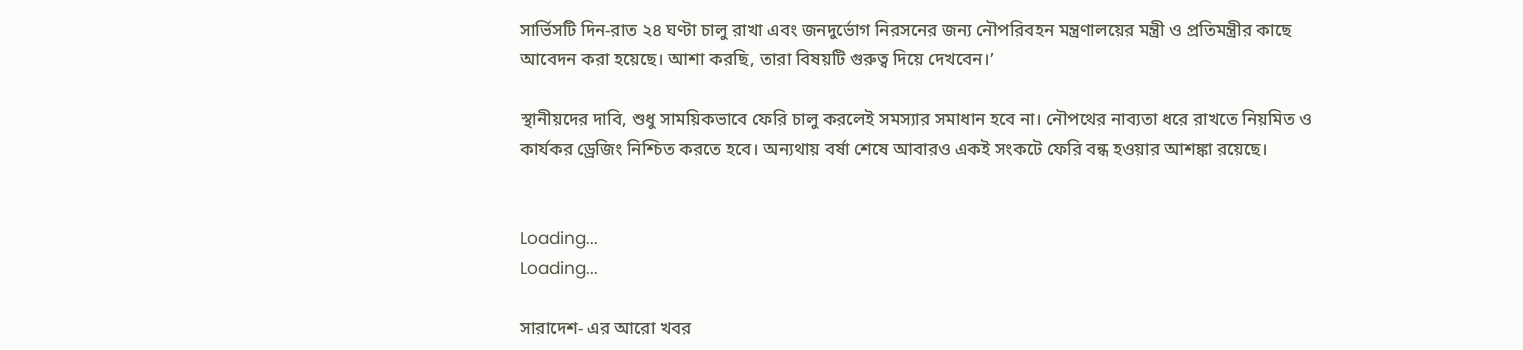সার্ভিসটি দিন-রাত ২৪ ঘণ্টা চালু রাখা এবং জনদুর্ভোগ নিরসনের জন্য নৌপরিবহন মন্ত্রণালয়ের মন্ত্রী ও প্রতিমন্ত্রীর কাছে আবেদন করা হয়েছে। আশা করছি, তারা বিষয়টি গুরুত্ব দিয়ে দেখবেন।’

স্থানীয়দের দাবি, শুধু সাময়িকভাবে ফেরি চালু করলেই সমস্যার সমাধান হবে না। নৌপথের নাব্যতা ধরে রাখতে নিয়মিত ও কার্যকর ড্রেজিং নিশ্চিত করতে হবে। অন্যথায় বর্ষা শেষে আবারও একই সংকটে ফেরি বন্ধ হওয়ার আশঙ্কা রয়েছে।


Loading...
Loading...

সারাদেশ- এর আরো খবর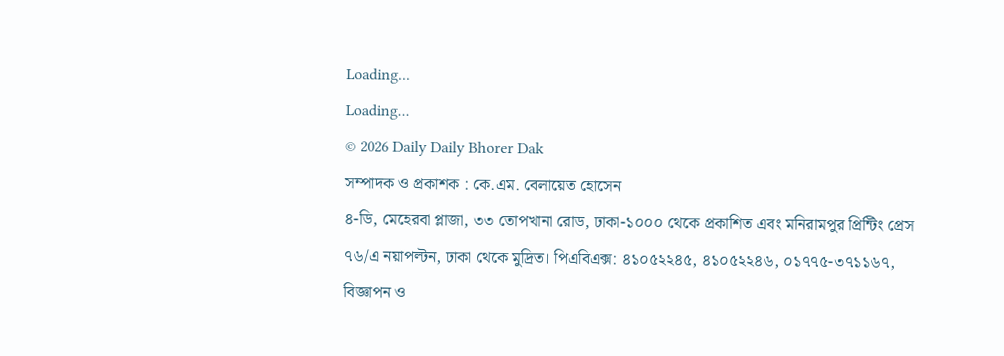Loading...
Loading...
© 2026 Daily Daily Bhorer Dak
সম্পাদক ও প্রকাশক : কে.এম. বেলায়েত হোসেন
৪-ডি, মেহেরবা প্লাজা, ৩৩ তোপখানা রোড, ঢাকা-১০০০ থেকে প্রকাশিত এবং মনিরামপুর প্রিন্টিং প্রেস ৭৬/এ নয়াপল্টন, ঢাকা থেকে মুদ্রিত। পিএবিএক্স: ৪১০৫২২৪৫, ৪১০৫২২৪৬, ০১৭৭৫-৩৭১১৬৭, বিজ্ঞাপন ও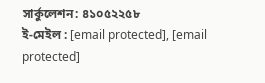সার্কুলেশন: ৪১০৫২২৫৮
ই-মেইল : [email protected], [email protected]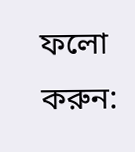ফলো করুন: